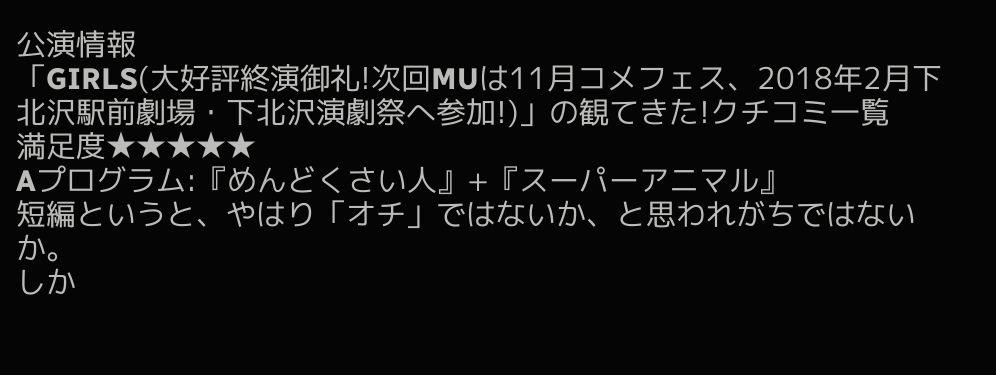公演情報
「GIRLS(大好評終演御礼!次回MUは11月コメフェス、2018年2月下北沢駅前劇場・下北沢演劇祭へ参加!)」の観てきた!クチコミ一覧
満足度★★★★★
Aプログラム:『めんどくさい人』+『スーパーアニマル』
短編というと、やはり「オチ」ではないか、と思われがちではないか。
しか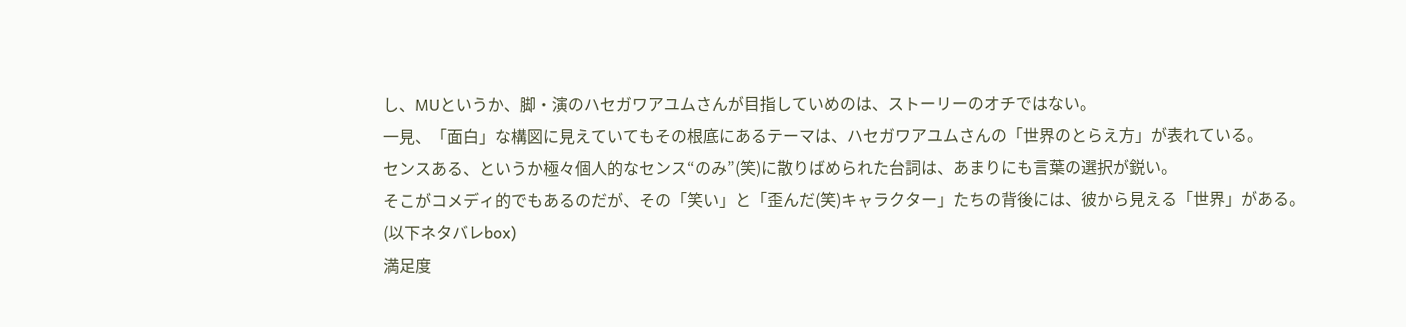し、MUというか、脚・演のハセガワアユムさんが目指していめのは、ストーリーのオチではない。
一見、「面白」な構図に見えていてもその根底にあるテーマは、ハセガワアユムさんの「世界のとらえ方」が表れている。
センスある、というか極々個人的なセンス“のみ”(笑)に散りばめられた台詞は、あまりにも言葉の選択が鋭い。
そこがコメディ的でもあるのだが、その「笑い」と「歪んだ(笑)キャラクター」たちの背後には、彼から見える「世界」がある。
(以下ネタバレbox)
満足度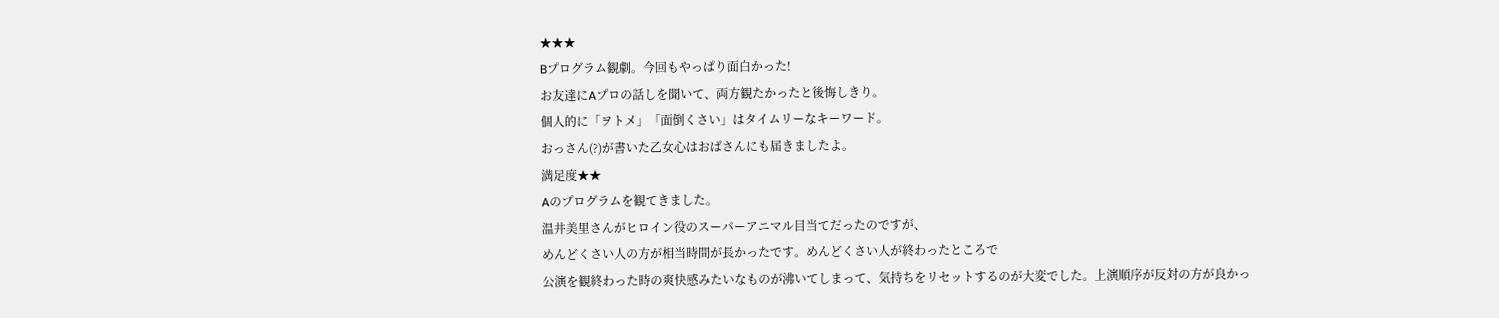★★★
Bプログラム観劇。今回もやっぱり面白かった!
お友達にAプロの話しを聞いて、両方観たかったと後悔しきり。
個人的に「ヲトメ」「面倒くさい」はタイムリーなキーワード。
おっさん(?)が書いた乙女心はおばさんにも届きましたよ。
満足度★★
Aのプログラムを観てきました。
温井美里さんがヒロイン役のスーパーアニマル目当てだったのですが、
めんどくさい人の方が相当時間が長かったです。めんどくさい人が終わったところで
公演を観終わった時の爽快感みたいなものが沸いてしまって、気持ちをリセットするのが大変でした。上演順序が反対の方が良かっ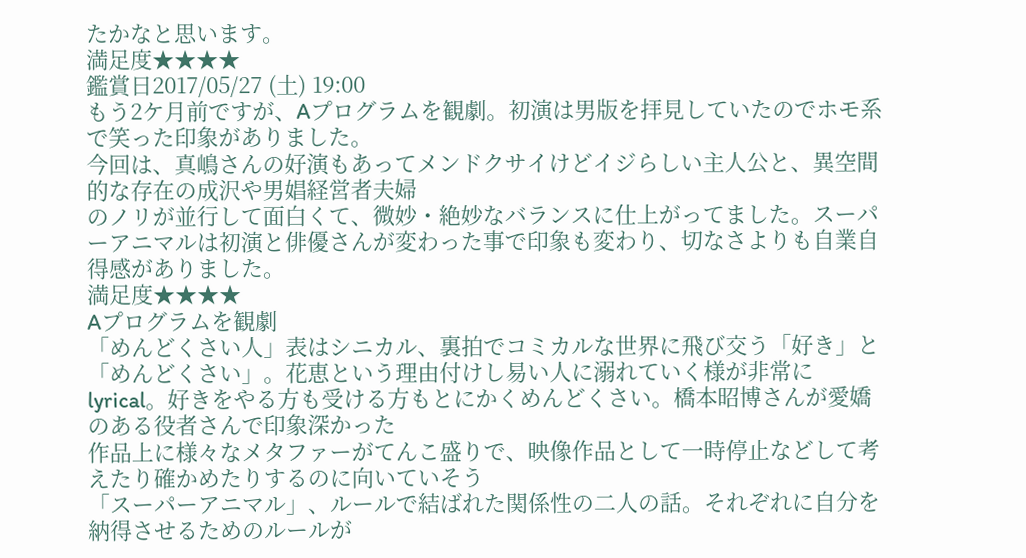たかなと思います。
満足度★★★★
鑑賞日2017/05/27 (土) 19:00
もう2ケ月前ですが、Aプログラムを観劇。初演は男版を拝見していたのでホモ系で笑った印象がありました。
今回は、真嶋さんの好演もあってメンドクサイけどイジらしい主人公と、異空間的な存在の成沢や男娼経営者夫婦
のノリが並行して面白くて、微妙・絶妙なバランスに仕上がってました。スーパーアニマルは初演と俳優さんが変わった事で印象も変わり、切なさよりも自業自得感がありました。
満足度★★★★
Aプログラムを観劇
「めんどくさい人」表はシニカル、裏拍でコミカルな世界に飛び交う「好き」と「めんどくさい」。花恵という理由付けし易い人に溺れていく様が非常にlyrical。好きをやる方も受ける方もとにかくめんどくさい。橋本昭博さんが愛嬌のある役者さんで印象深かった
作品上に様々なメタファーがてんこ盛りで、映像作品として一時停止などして考えたり確かめたりするのに向いていそう
「スーパーアニマル」、ルールで結ばれた関係性の二人の話。それぞれに自分を納得させるためのルールが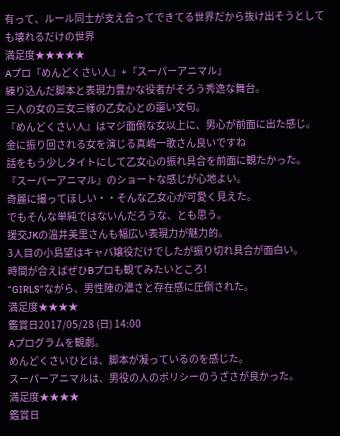有って、ルール同士が支え合ってできてる世界だから抜け出そうとしても壊れるだけの世界
満足度★★★★★
Aプロ『めんどくさい人』+『スーパーアニマル』
練り込んだ脚本と表現力豊かな役者がそろう秀逸な舞台。
三人の女の三女三様の乙女心との謳い文句。
『めんどくさい人』はマジ面倒な女以上に、男心が前面に出た感じ。
金に振り回される女を演じる真嶋一歌さん良いですね
話をもう少しタイトにして乙女心の振れ具合を前面に観たかった。
『スーパーアニマル』のショートな感じが心地よい。
奇麗に撮ってほしい・・そんな乙女心が可愛く見えた。
でもそんな単純ではないんだろうな、とも思う。
援交JKの温井美里さんも幅広い表現力が魅力的。
3人目の小島望はキャバ嬢役だけでしたが振り切れ具合が面白い。
時間が合えばぜひBプロも観てみたいところ!
“GIRLS”ながら、男性陣の濃さと存在感に圧倒された。
満足度★★★★
鑑賞日2017/05/28 (日) 14:00
Aプログラムを観劇。
めんどくさいひとは、脚本が凝っているのを感じた。
スーパーアニマルは、男役の人のポリシーのうざさが良かった。
満足度★★★★
鑑賞日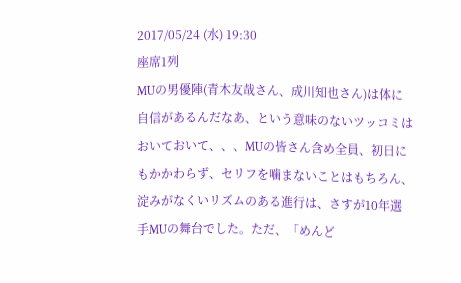2017/05/24 (水) 19:30
座席1列
MUの男優陣(青木友哉さん、成川知也さん)は体に自信があるんだなあ、という意味のないツッコミはおいておいて、、、MUの皆さん含め全員、初日にもかかわらず、セリフを噛まないことはもちろん、淀みがなくいリズムのある進行は、さすが10年選手MUの舞台でした。ただ、「めんど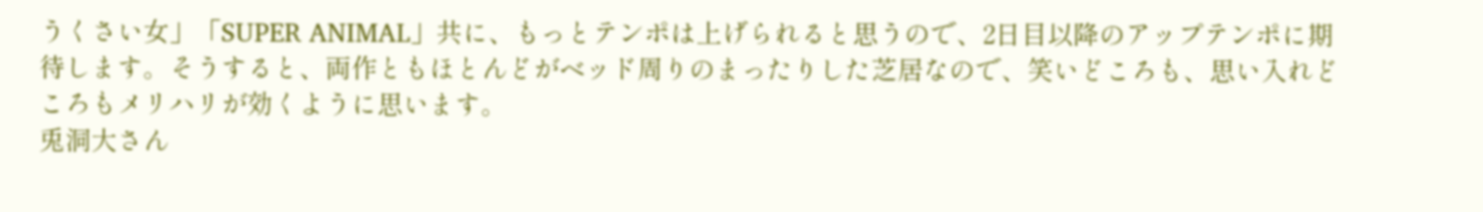うくさい女」「SUPER ANIMAL」共に、もっとテンポは上げられると思うので、2日目以降のアップテンポに期待します。そうすると、両作ともほとんどがベッド周りのまったりした芝居なので、笑いどころも、思い入れどころもメリハリが効くように思います。
兎洞大さん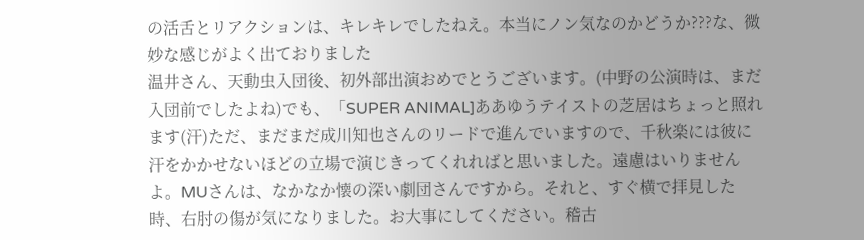の活舌とリアクションは、キレキレでしたねえ。本当にノン気なのかどうか???な、微妙な感じがよく出ておりました
温井さん、天動虫入団後、初外部出演おめでとうございます。(中野の公演時は、まだ入団前でしたよね)でも、「SUPER ANIMAL]ああゆうテイストの芝居はちょっと照れます(汗)ただ、まだまだ成川知也さんのリードで進んでいますので、千秋楽には彼に汗をかかせないほどの立場で演じきってくれればと思いました。遠慮はいりませんよ。MUさんは、なかなか懐の深い劇団さんですから。それと、すぐ横で拝見した時、右肘の傷が気になりました。お大事にしてください。稽古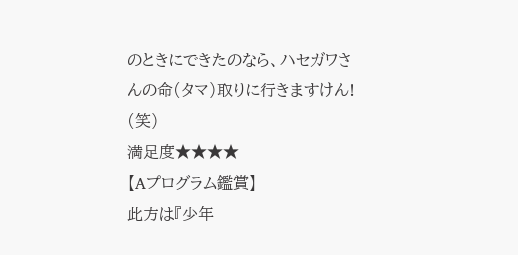のときにできたのなら、ハセガワさんの命(タマ)取りに行きますけん! (笑)
満足度★★★★
【Aプログラム鑑賞】
此方は『少年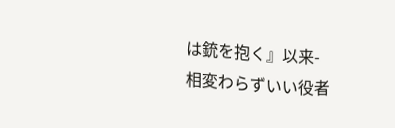は銃を抱く』以来-
相変わらずいい役者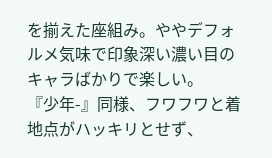を揃えた座組み。ややデフォルメ気味で印象深い濃い目のキャラばかりで楽しい。
『少年-』同様、フワフワと着地点がハッキリとせず、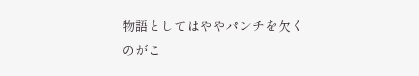物語としてはややパンチを欠くのがこ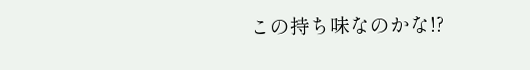この持ち味なのかな!?